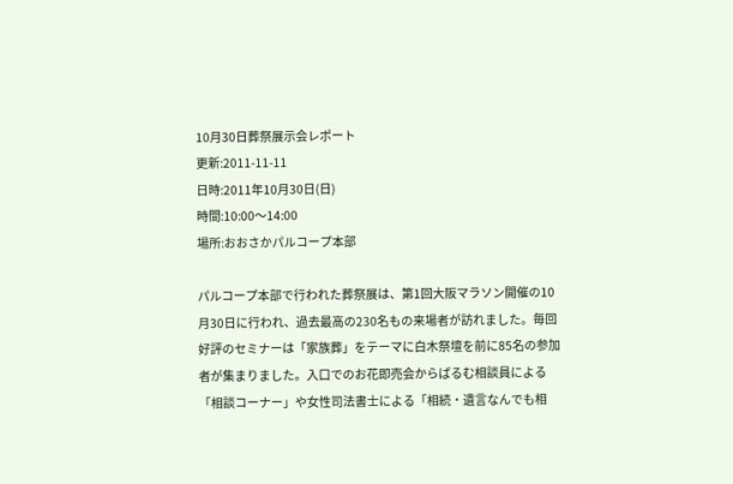10月30日葬祭展示会レポート
更新:2011-11-11
日時:2011年10月30日(日)
時間:10:00〜14:00
場所:おおさかパルコープ本部

パルコープ本部で行われた葬祭展は、第1回大阪マラソン開催の10月30日に行われ、過去最高の230名もの来場者が訪れました。毎回好評のセミナーは「家族葬」をテーマに白木祭壇を前に85名の参加者が集まりました。入口でのお花即売会からぱるむ相談員による「相談コーナー」や女性司法書士による「相続・遺言なんでも相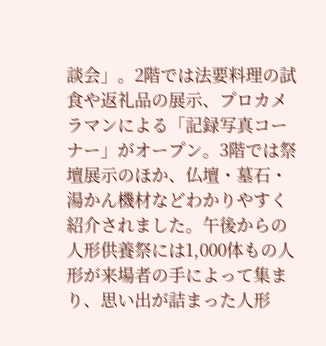談会」。2階では法要料理の試食や返礼品の展示、プロカメラマンによる「記録写真コーナー」がオープン。3階では祭壇展示のほか、仏壇・墓石・湯かん機材などわかりやすく紹介されました。午後からの人形供養祭には1,000体もの人形が来場者の手によって集まり、思い出が詰まった人形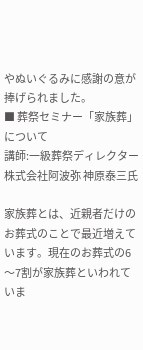やぬいぐるみに感謝の意が捧げられました。
■ 葬祭セミナー「家族葬」について
講師:一級葬祭ディレクター 株式会社阿波弥 神原泰三氏

家族葬とは、近親者だけのお葬式のことで最近増えています。現在のお葬式の6〜7割が家族葬といわれていま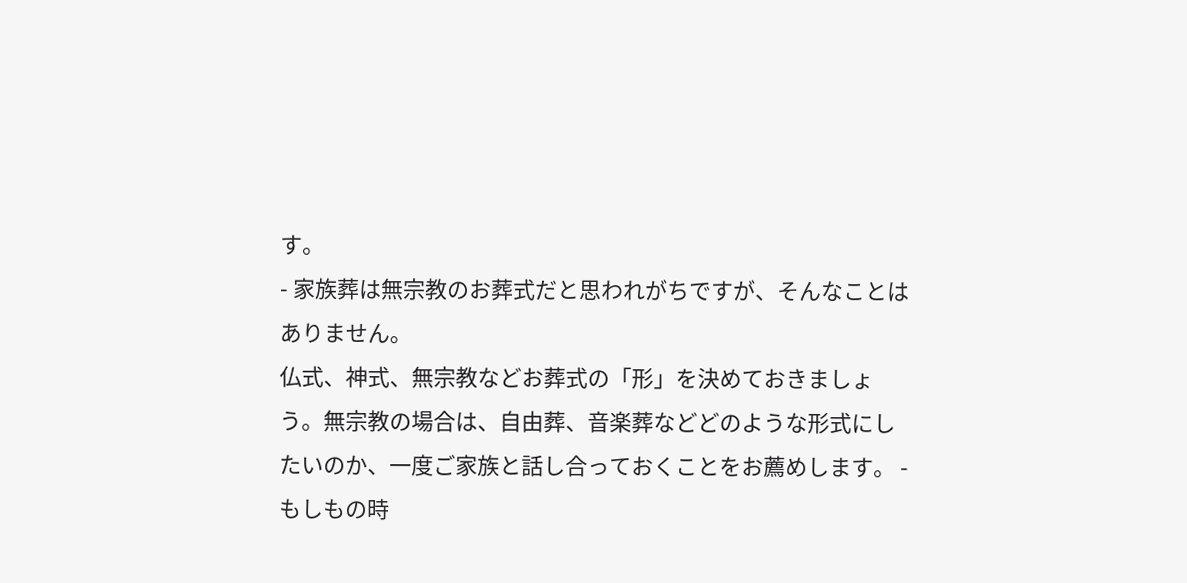す。
- 家族葬は無宗教のお葬式だと思われがちですが、そんなことはありません。
仏式、神式、無宗教などお葬式の「形」を決めておきましょう。無宗教の場合は、自由葬、音楽葬などどのような形式にしたいのか、一度ご家族と話し合っておくことをお薦めします。 - もしもの時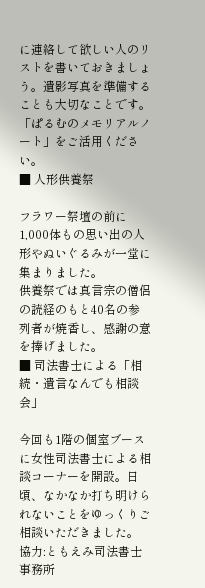に連絡して欲しい人のリストを書いておきましょう。遺影写真を準備することも大切なことです。「ぱるむのメモリアルノート」をご活用ください。
■ 人形供養祭

フラワー祭壇の前に1,000体もの思い出の人形やぬいぐるみが一堂に集まりました。
供養祭では真言宗の僧侶の読経のもと40名の参列者が焼香し、感謝の意を捧げました。
■ 司法書士による「相続・遺言なんでも相談会」

今回も1階の個室ブースに女性司法書士による相談コーナーを開設。日頃、なかなか打ち明けられないことをゆっくりご相談いただきました。
協力:ともえみ司法書士事務所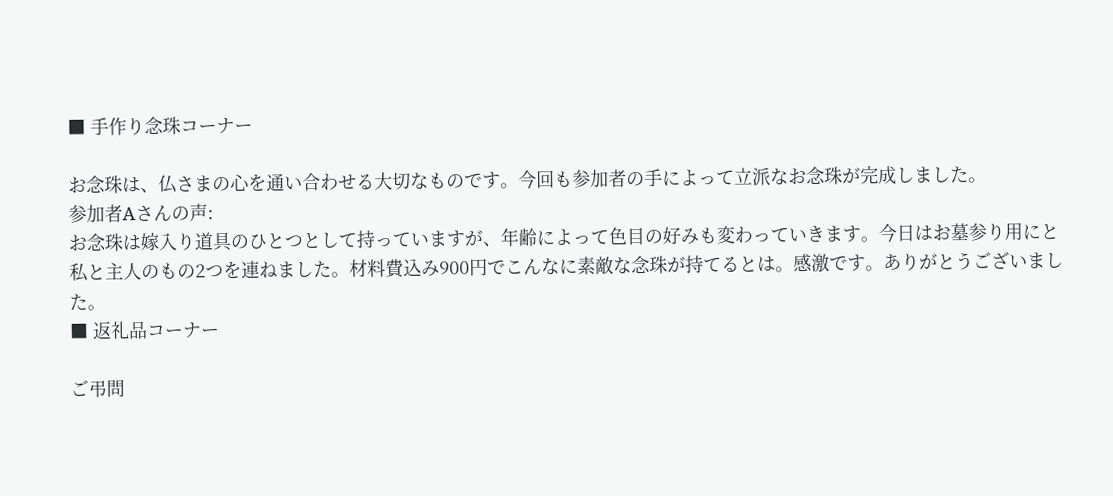■ 手作り念珠コーナー

お念珠は、仏さまの心を通い合わせる大切なものです。今回も参加者の手によって立派なお念珠が完成しました。
参加者Aさんの声:
お念珠は嫁入り道具のひとつとして持っていますが、年齢によって色目の好みも変わっていきます。今日はお墓参り用にと私と主人のもの2つを連ねました。材料費込み900円でこんなに素敵な念珠が持てるとは。感激です。ありがとうございました。
■ 返礼品コーナー

ご弔問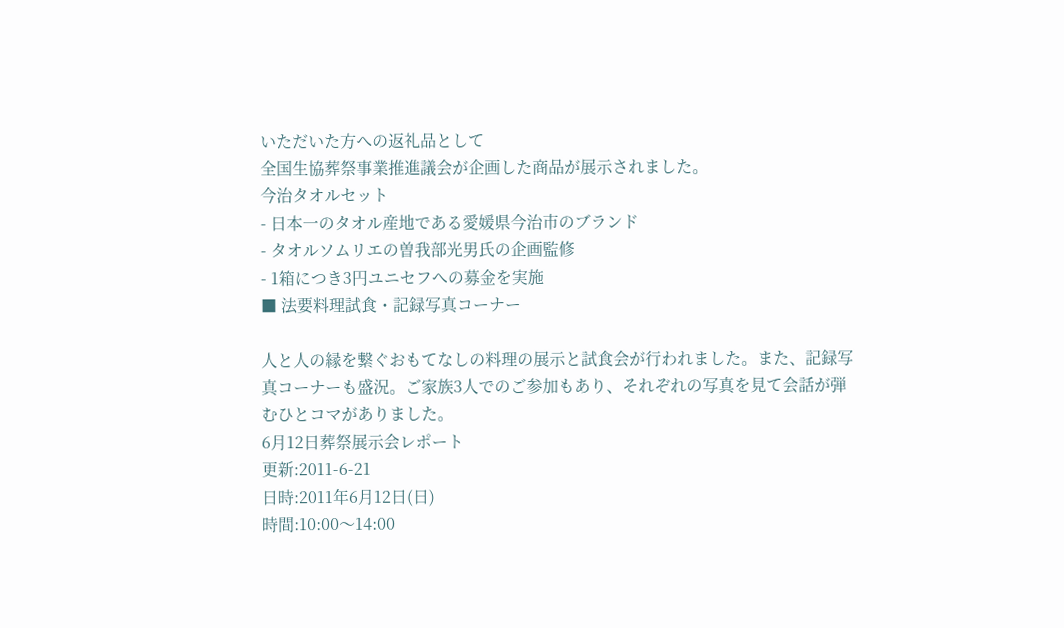いただいた方への返礼品として
全国生協葬祭事業推進議会が企画した商品が展示されました。
今治タオルセット
- 日本一のタオル産地である愛媛県今治市のブランド
- タオルソムリエの曽我部光男氏の企画監修
- 1箱につき3円ユニセフへの募金を実施
■ 法要料理試食・記録写真コーナー

人と人の縁を繋ぐおもてなしの料理の展示と試食会が行われました。また、記録写真コーナーも盛況。ご家族3人でのご参加もあり、それぞれの写真を見て会話が弾むひとコマがありました。
6月12日葬祭展示会レポート
更新:2011-6-21
日時:2011年6月12日(日)
時間:10:00〜14:00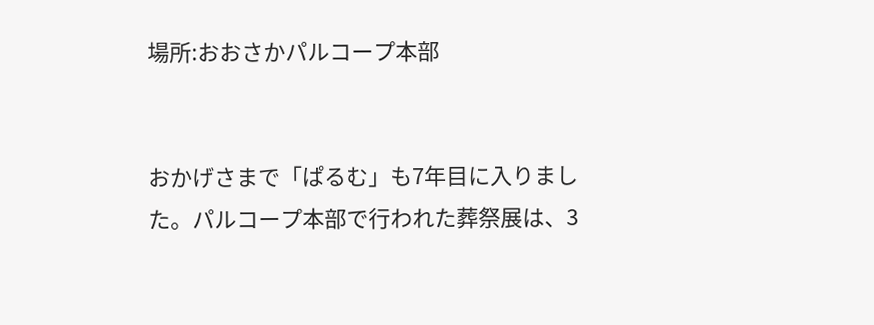場所:おおさかパルコープ本部


おかげさまで「ぱるむ」も7年目に入りました。パルコープ本部で行われた葬祭展は、3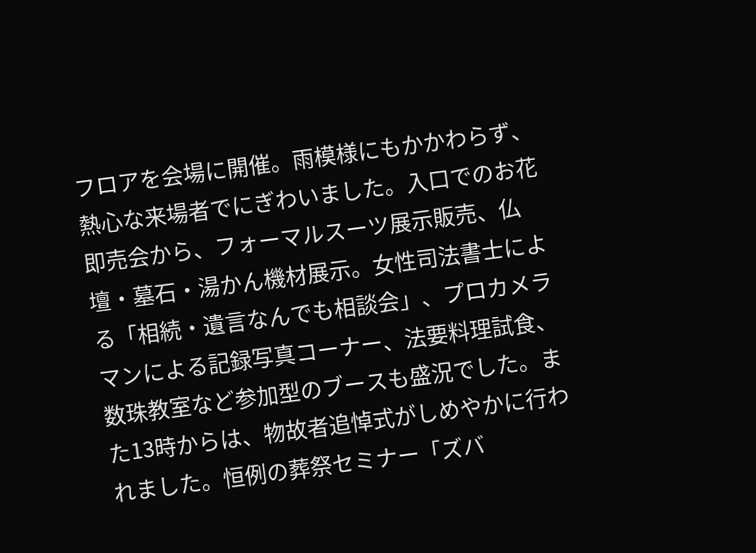フロアを会場に開催。雨模様にもかかわらず、熱心な来場者でにぎわいました。入口でのお花即売会から、フォーマルスーツ展示販売、仏壇・墓石・湯かん機材展示。女性司法書士による「相続・遺言なんでも相談会」、プロカメラマンによる記録写真コーナー、法要料理試食、数珠教室など参加型のブースも盛況でした。また13時からは、物故者追悼式がしめやかに行われました。恒例の葬祭セミナー「ズバ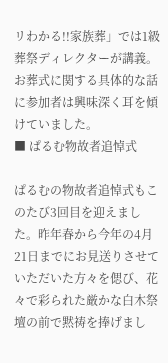リわかる!!家族葬」では1級葬祭ディレクターが講義。お葬式に関する具体的な話に参加者は興味深く耳を傾けていました。
■ ぱるむ物故者追悼式

ぱるむの物故者追悼式もこのたび3回目を迎えました。昨年春から今年の4月21日までにお見送りさせていただいた方々を偲び、花々で彩られた厳かな白木祭壇の前で黙祷を捧げまし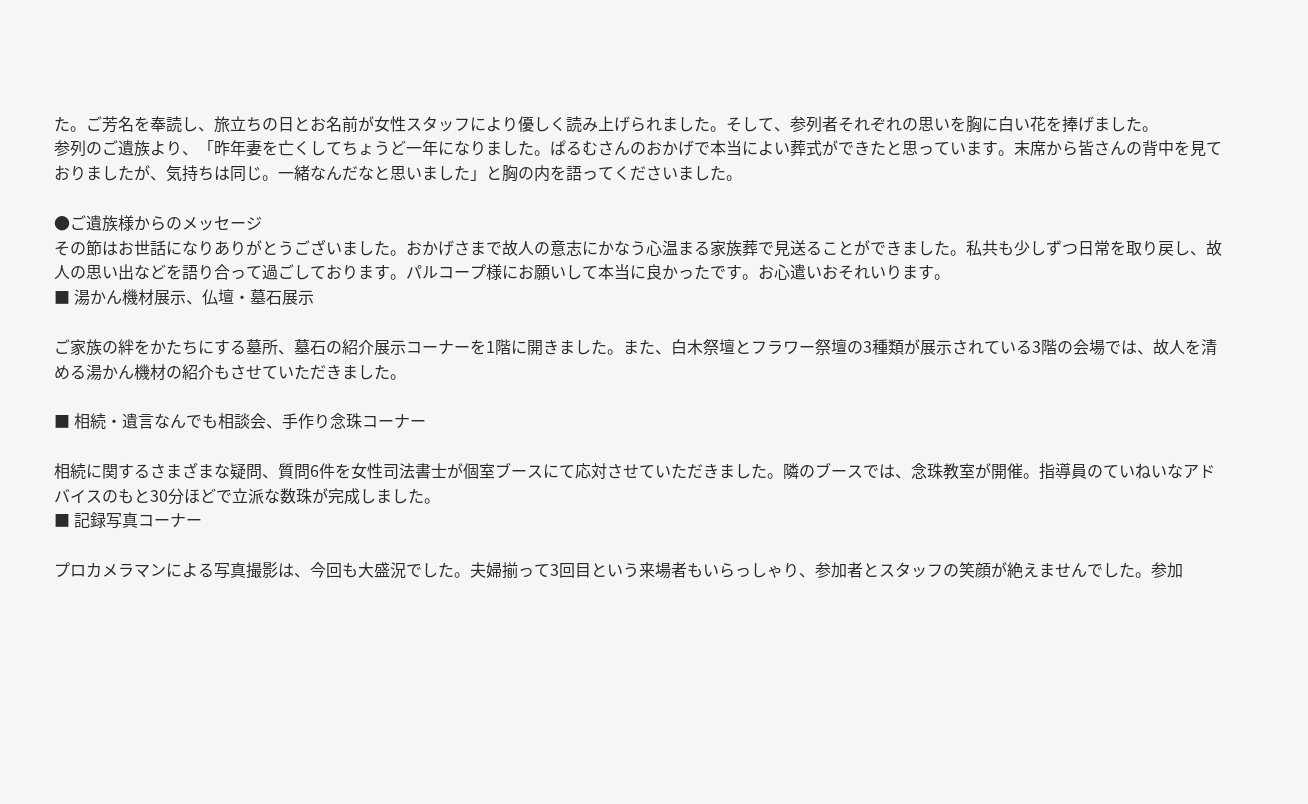た。ご芳名を奉読し、旅立ちの日とお名前が女性スタッフにより優しく読み上げられました。そして、参列者それぞれの思いを胸に白い花を捧げました。
参列のご遺族より、「昨年妻を亡くしてちょうど一年になりました。ぱるむさんのおかげで本当によい葬式ができたと思っています。末席から皆さんの背中を見ておりましたが、気持ちは同じ。一緒なんだなと思いました」と胸の内を語ってくださいました。

●ご遺族様からのメッセージ
その節はお世話になりありがとうございました。おかげさまで故人の意志にかなう心温まる家族葬で見送ることができました。私共も少しずつ日常を取り戻し、故人の思い出などを語り合って過ごしております。パルコープ様にお願いして本当に良かったです。お心遣いおそれいります。
■ 湯かん機材展示、仏壇・墓石展示

ご家族の絆をかたちにする墓所、墓石の紹介展示コーナーを1階に開きました。また、白木祭壇とフラワー祭壇の3種類が展示されている3階の会場では、故人を清める湯かん機材の紹介もさせていただきました。

■ 相続・遺言なんでも相談会、手作り念珠コーナー

相続に関するさまざまな疑問、質問6件を女性司法書士が個室ブースにて応対させていただきました。隣のブースでは、念珠教室が開催。指導員のていねいなアドバイスのもと30分ほどで立派な数珠が完成しました。
■ 記録写真コーナー

プロカメラマンによる写真撮影は、今回も大盛況でした。夫婦揃って3回目という来場者もいらっしゃり、参加者とスタッフの笑顔が絶えませんでした。参加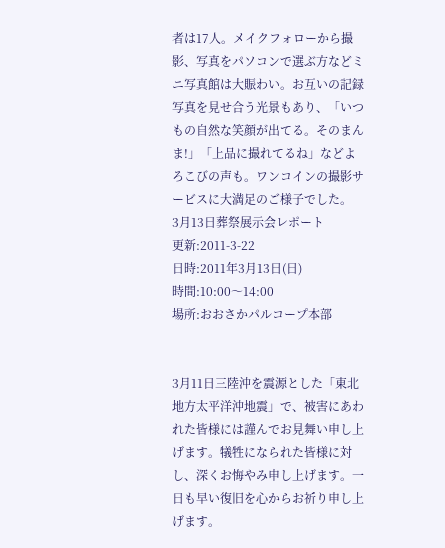者は17人。メイクフォローから撮影、写真をパソコンで選ぶ方などミニ写真館は大賑わい。お互いの記録写真を見せ合う光景もあり、「いつもの自然な笑顔が出てる。そのまんま!」「上品に撮れてるね」などよろこびの声も。ワンコインの撮影サービスに大満足のご様子でした。
3月13日葬祭展示会レポート
更新:2011-3-22
日時:2011年3月13日(日)
時間:10:00〜14:00
場所:おおさかパルコープ本部


3月11日三陸沖を震源とした「東北地方太平洋沖地震」で、被害にあわれた皆様には謹んでお見舞い申し上げます。犠牲になられた皆様に対し、深くお悔やみ申し上げます。一日も早い復旧を心からお祈り申し上げます。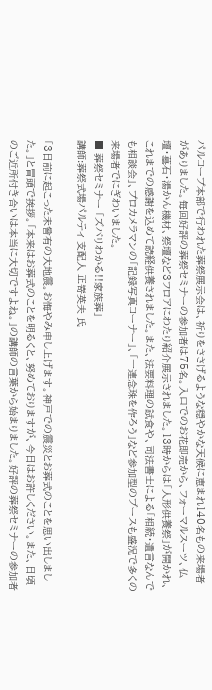パルコープ本部で行われた葬祭展示会は、祈りをささげるような穏やかな天候に恵まれ140名もの来場者がありました。毎回好評の葬祭セミナーの参加者は75名。入口でのお花即売から、フォーマルスーツ、仏壇・墓石・湯かん機材、祭壇など3フロアにわたり紹介展示されました。13時からは「人形供養祭」が開かれ、これまでの感謝を込めて読経供養されました。また、法要料理の試食や、司法書士による「相続・遺言なんでも相談会」、プロカメラマンの「記録写真コーナー」、「一連念珠を作ろう」など参加型のブースも盛況で多くの来場者でにぎわいました。
■ 葬祭セミナー 「ズバリわかる!!家族葬」
講師:葬祭式場パルティ 支配人 正嵜英夫 氏

「3日前に起こった未曾有の大地震。お悔やみ申し上げます。神戸での震災とお葬式のことを思い出しました。」と冒頭で挨拶。「本来はお葬式のことを明るくと、努めておりますが、今日はお許しください。また、日頃のご近所付き合いは本当に大切ですよね。」の講師の言葉から始まりました。好評の葬祭セミナーの参加者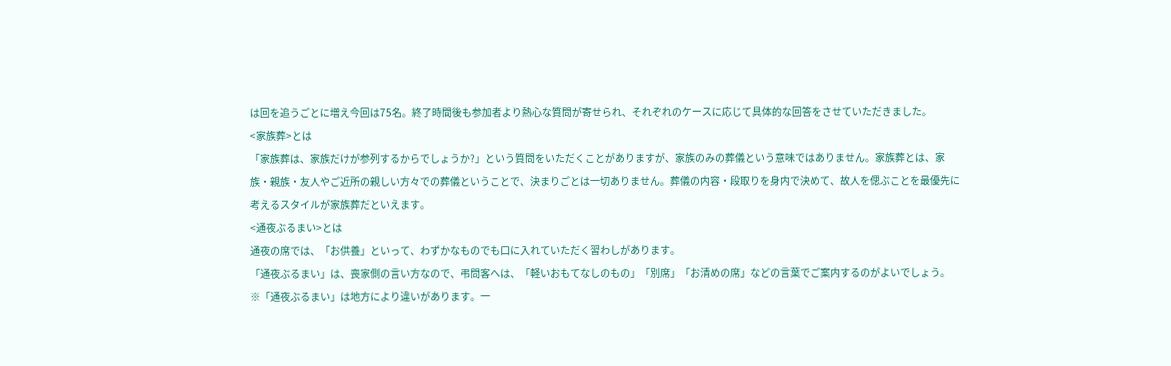は回を追うごとに増え今回は75名。終了時間後も参加者より熱心な質問が寄せられ、それぞれのケースに応じて具体的な回答をさせていただきました。
<家族葬>とは
「家族葬は、家族だけが参列するからでしょうか?」という質問をいただくことがありますが、家族のみの葬儀という意味ではありません。家族葬とは、家族・親族・友人やご近所の親しい方々での葬儀ということで、決まりごとは一切ありません。葬儀の内容・段取りを身内で決めて、故人を偲ぶことを最優先に考えるスタイルが家族葬だといえます。
<通夜ぶるまい>とは
通夜の席では、「お供養」といって、わずかなものでも口に入れていただく習わしがあります。
「通夜ぶるまい」は、喪家側の言い方なので、弔問客へは、「軽いおもてなしのもの」「別席」「お清めの席」などの言葉でご案内するのがよいでしょう。
※「通夜ぶるまい」は地方により違いがあります。一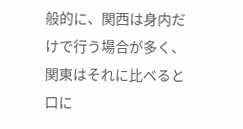般的に、関西は身内だけで行う場合が多く、関東はそれに比べると口に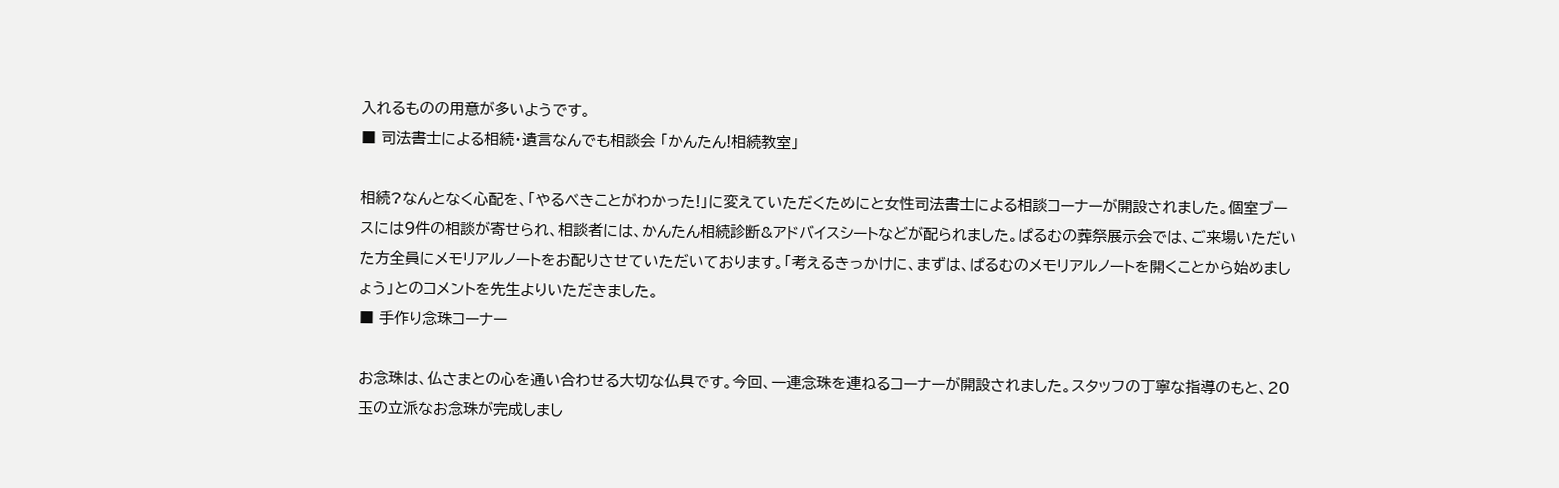入れるものの用意が多いようです。
■ 司法書士による相続・遺言なんでも相談会 「かんたん!相続教室」

相続?なんとなく心配を、「やるべきことがわかった!」に変えていただくためにと女性司法書士による相談コーナーが開設されました。個室ブースには9件の相談が寄せられ、相談者には、かんたん相続診断&アドバイスシートなどが配られました。ぱるむの葬祭展示会では、ご来場いただいた方全員にメモリアルノートをお配りさせていただいております。「考えるきっかけに、まずは、ぱるむのメモリアルノートを開くことから始めましょう」とのコメントを先生よりいただきました。
■ 手作り念珠コーナー

お念珠は、仏さまとの心を通い合わせる大切な仏具です。今回、一連念珠を連ねるコーナーが開設されました。スタッフの丁寧な指導のもと、20玉の立派なお念珠が完成しまし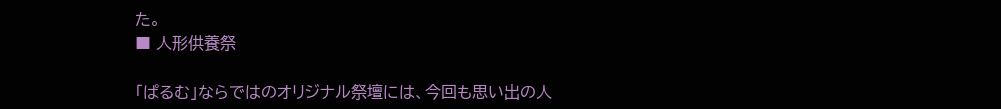た。
■ 人形供養祭

「ぱるむ」ならではのオリジナル祭壇には、今回も思い出の人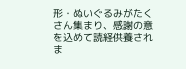形・ぬいぐるみがたくさん集まり、感謝の意を込めて読経供養されま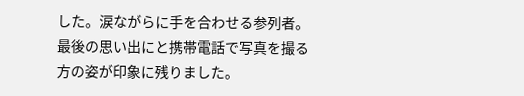した。涙ながらに手を合わせる参列者。最後の思い出にと携帯電話で写真を撮る方の姿が印象に残りました。